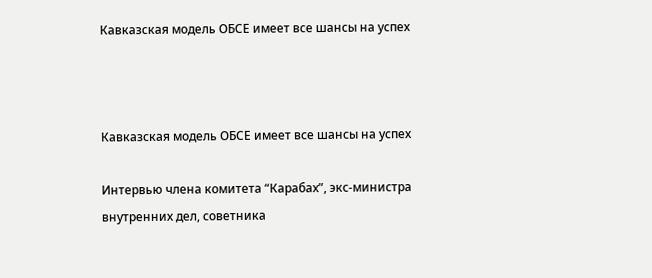Кавказская модель ОБСЕ имеет все шансы на успех



Кавказская модель ОБСЕ имеет все шансы на успех

Интервью члена комитета “Карабах”, экс-министра внутренних дел, советника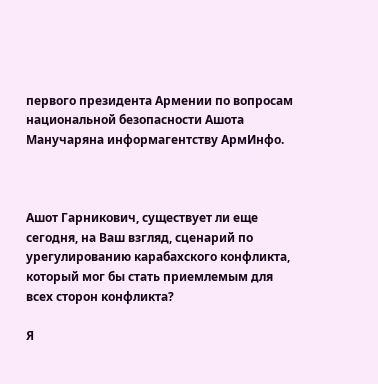первого президента Армении по вопросам национальной безопасности Ашота Манучаряна информагентству АрмИнфо.



Ашот Гарникович, существует ли еще сегодня, на Ваш взгляд, сценарий по урегулированию карабахского конфликта, который мог бы стать приемлемым для всех сторон конфликта?

Я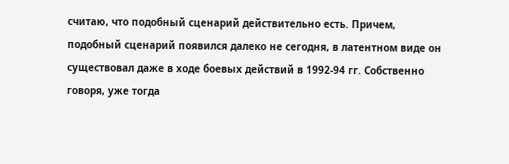считаю, что подобный сценарий действительно есть. Причем, подобный сценарий появился далеко не сегодня, в латентном виде он существовал даже в ходе боевых действий в 1992-94 гг. Собственно говоря, уже тогда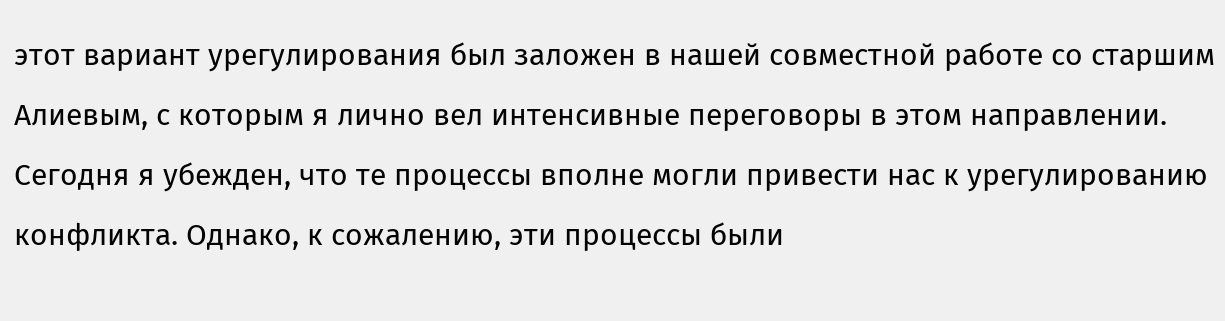этот вариант урегулирования был заложен в нашей совместной работе со старшим Алиевым, с которым я лично вел интенсивные переговоры в этом направлении. Сегодня я убежден, что те процессы вполне могли привести нас к урегулированию конфликта. Однако, к сожалению, эти процессы были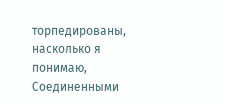торпедированы, насколько я понимаю, Соединенными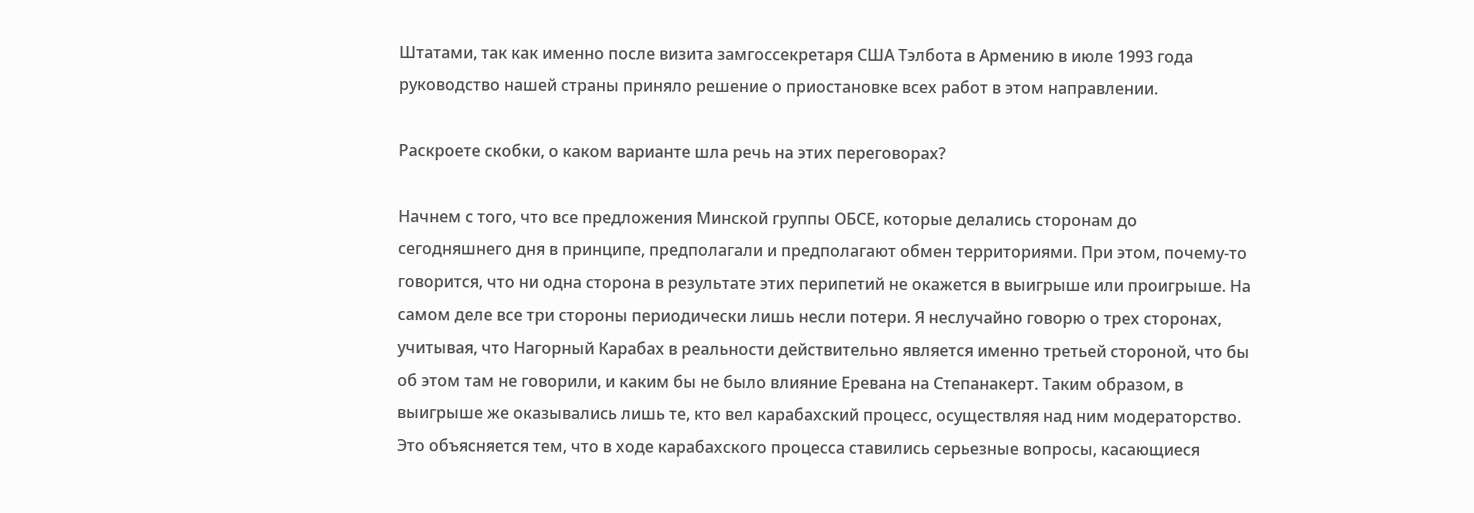Штатами, так как именно после визита замгоссекретаря США Тэлбота в Армению в июле 1993 года руководство нашей страны приняло решение о приостановке всех работ в этом направлении.

Раскроете скобки, о каком варианте шла речь на этих переговорах?

Начнем с того, что все предложения Минской группы ОБСЕ, которые делались сторонам до сегодняшнего дня в принципе, предполагали и предполагают обмен территориями. При этом, почему-то говорится, что ни одна сторона в результате этих перипетий не окажется в выигрыше или проигрыше. На самом деле все три стороны периодически лишь несли потери. Я неслучайно говорю о трех сторонах, учитывая, что Нагорный Карабах в реальности действительно является именно третьей стороной, что бы об этом там не говорили, и каким бы не было влияние Еревана на Степанакерт. Таким образом, в выигрыше же оказывались лишь те, кто вел карабахский процесс, осуществляя над ним модераторство. Это объясняется тем, что в ходе карабахского процесса ставились серьезные вопросы, касающиеся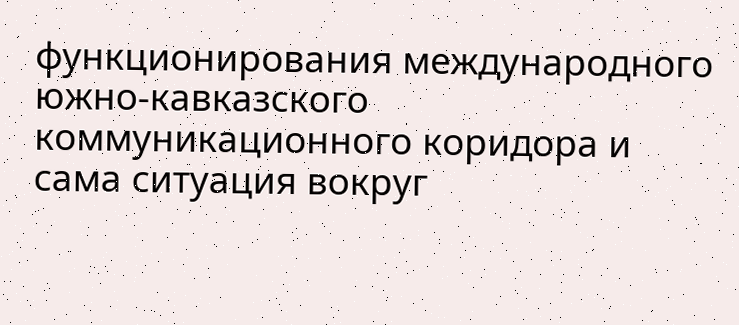функционирования международного южно-кавказского коммуникационного коридора и сама ситуация вокруг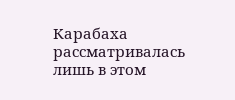Карабаха рассматривалась лишь в этом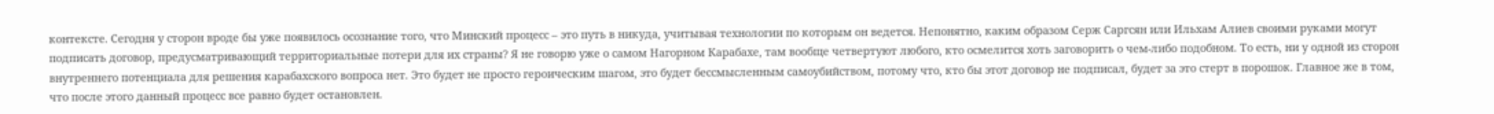контексте. Сегодня у сторон вроде бы уже появилось осознание того, что Минский процесс – это путь в никуда, учитывая технологии по которым он ведется. Непонятно, каким образом Серж Саргсян или Ильхам Алиев своими руками могут подписать договор, предусматривающий территориальные потери для их страны? Я не говорю уже о самом Нагорном Карабахе, там вообще четвертуют любого, кто осмелится хоть заговорить о чем-либо подобном. То есть, ни у одной из сторон внутреннего потенциала для решения карабахского вопроса нет. Это будет не просто героическим шагом, это будет бессмысленным самоубийством, потому что, кто бы этот договор не подписал, будет за это стерт в порошок. Главное же в том, что после этого данный процесс все равно будет остановлен.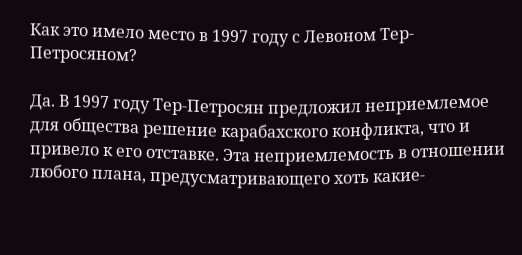Как это имело место в 1997 году с Левоном Тер-Петросяном?

Да. В 1997 году Тер-Петросян предложил неприемлемое для общества решение карабахского конфликта, что и привело к его отставке. Эта неприемлемость в отношении любого плана, предусматривающего хоть какие-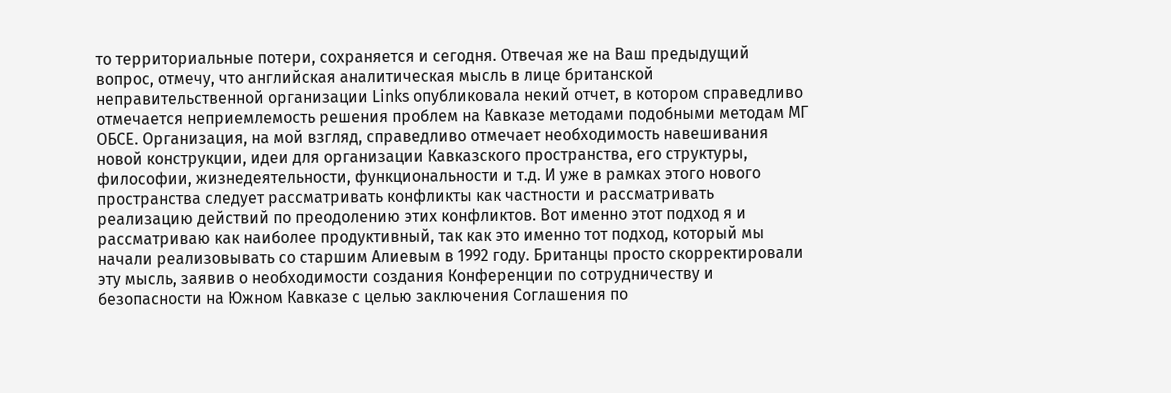то территориальные потери, сохраняется и сегодня. Отвечая же на Ваш предыдущий вопрос, отмечу, что английская аналитическая мысль в лице британской неправительственной организации Links опубликовала некий отчет, в котором справедливо отмечается неприемлемость решения проблем на Кавказе методами подобными методам МГ ОБСЕ. Организация, на мой взгляд, справедливо отмечает необходимость навешивания новой конструкции, идеи для организации Кавказского пространства, его структуры, философии, жизнедеятельности, функциональности и т.д. И уже в рамках этого нового пространства следует рассматривать конфликты как частности и рассматривать реализацию действий по преодолению этих конфликтов. Вот именно этот подход я и рассматриваю как наиболее продуктивный, так как это именно тот подход, который мы начали реализовывать со старшим Алиевым в 1992 году. Британцы просто скорректировали эту мысль, заявив о необходимости создания Конференции по сотрудничеству и безопасности на Южном Кавказе с целью заключения Соглашения по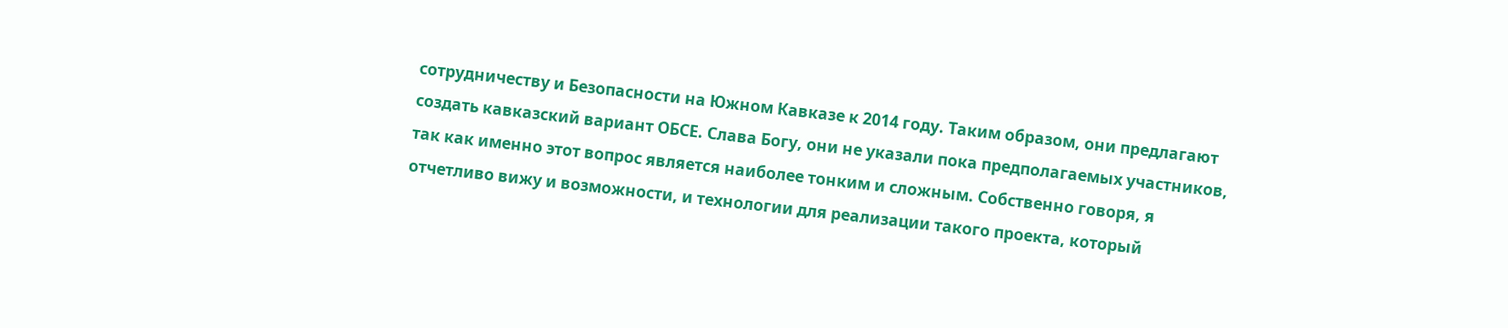сотрудничеству и Безопасности на Южном Кавказе к 2014 году. Таким образом, они предлагают создать кавказский вариант ОБСЕ. Слава Богу, они не указали пока предполагаемых участников, так как именно этот вопрос является наиболее тонким и сложным. Собственно говоря, я отчетливо вижу и возможности, и технологии для реализации такого проекта, который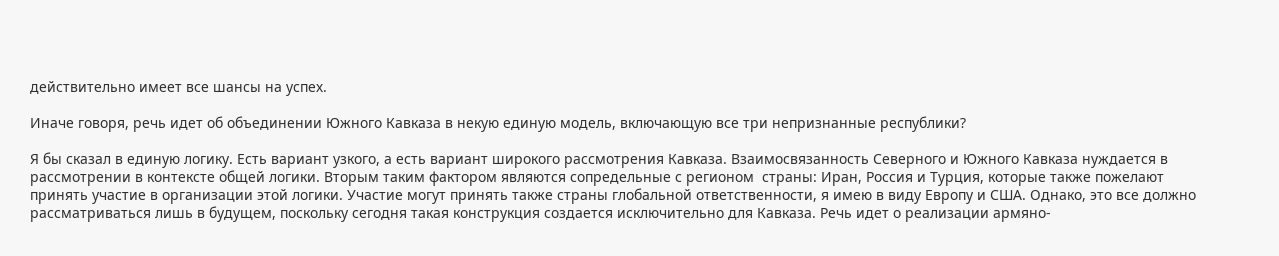действительно имеет все шансы на успех.

Иначе говоря, речь идет об объединении Южного Кавказа в некую единую модель, включающую все три непризнанные республики?

Я бы сказал в единую логику. Есть вариант узкого, а есть вариант широкого рассмотрения Кавказа. Взаимосвязанность Северного и Южного Кавказа нуждается в рассмотрении в контексте общей логики. Вторым таким фактором являются сопредельные с регионом  страны: Иран, Россия и Турция, которые также пожелают принять участие в организации этой логики. Участие могут принять также страны глобальной ответственности, я имею в виду Европу и США. Однако, это все должно рассматриваться лишь в будущем, поскольку сегодня такая конструкция создается исключительно для Кавказа. Речь идет о реализации армяно-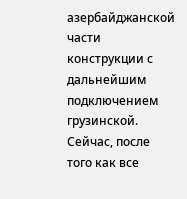азербайджанской части конструкции с дальнейшим подключением грузинской. Сейчас, после того как все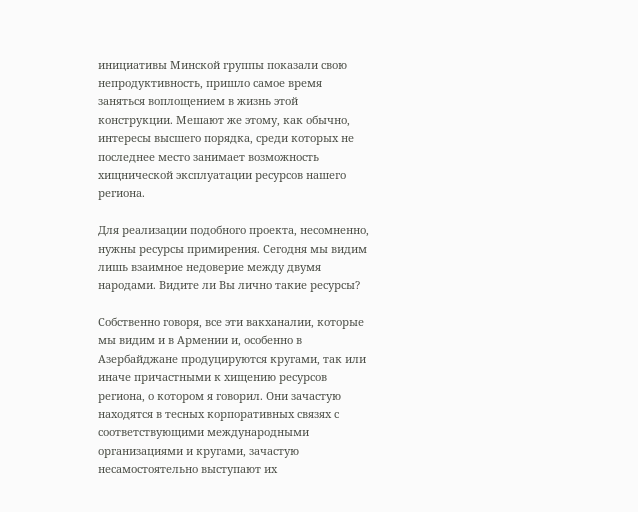инициативы Минской группы показали свою непродуктивность, пришло самое время заняться воплощением в жизнь этой конструкции. Мешают же этому, как обычно, интересы высшего порядка, среди которых не последнее место занимает возможность хищнической эксплуатации ресурсов нашего региона.

Для реализации подобного проекта, несомненно, нужны ресурсы примирения. Сегодня мы видим лишь взаимное недоверие между двумя народами. Видите ли Вы лично такие ресурсы?

Собственно говоря, все эти вакханалии, которые мы видим и в Армении и, особенно в Азербайджане продуцируются кругами, так или иначе причастными к хищению ресурсов региона, о котором я говорил. Они зачастую находятся в тесных корпоративных связях с соответствующими международными организациями и кругами, зачастую несамостоятельно выступают их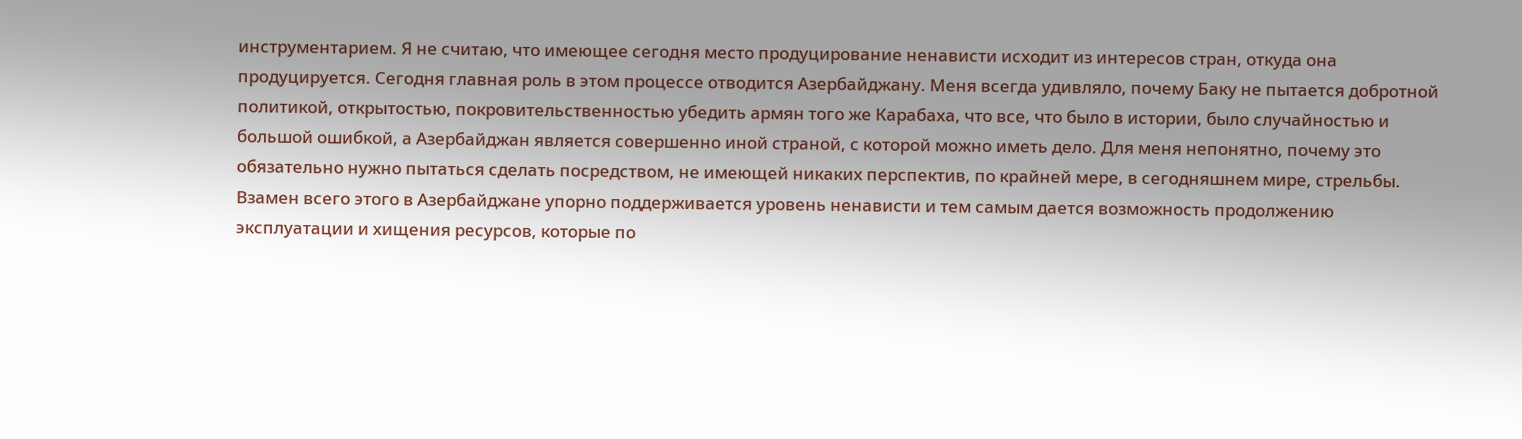инструментарием. Я не считаю, что имеющее сегодня место продуцирование ненависти исходит из интересов стран, откуда она продуцируется. Сегодня главная роль в этом процессе отводится Азербайджану. Меня всегда удивляло, почему Баку не пытается добротной политикой, открытостью, покровительственностью убедить армян того же Карабаха, что все, что было в истории, было случайностью и большой ошибкой, а Азербайджан является совершенно иной страной, с которой можно иметь дело. Для меня непонятно, почему это обязательно нужно пытаться сделать посредством, не имеющей никаких перспектив, по крайней мере, в сегодняшнем мире, стрельбы. Взамен всего этого в Азербайджане упорно поддерживается уровень ненависти и тем самым дается возможность продолжению эксплуатации и хищения ресурсов, которые по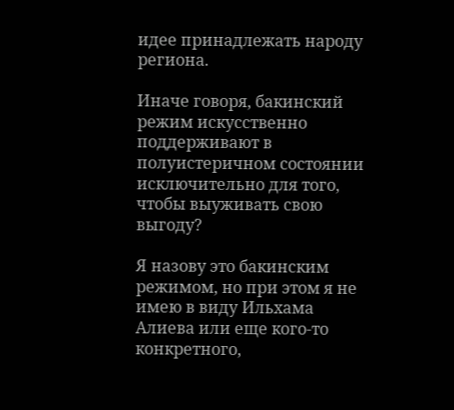идее принадлежать народу региона.

Иначе говоря, бакинский режим искусственно поддерживают в полуистеричном состоянии исключительно для того, чтобы выуживать свою выгоду?

Я назову это бакинским режимом, но при этом я не имею в виду Ильхама Алиева или еще кого-то конкретного,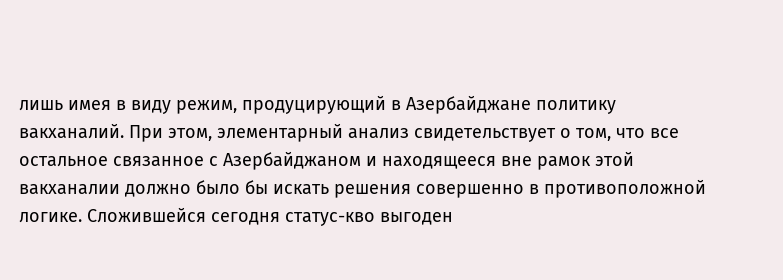лишь имея в виду режим, продуцирующий в Азербайджане политику вакханалий. При этом, элементарный анализ свидетельствует о том, что все остальное связанное с Азербайджаном и находящееся вне рамок этой вакханалии должно было бы искать решения совершенно в противоположной логике. Сложившейся сегодня статус-кво выгоден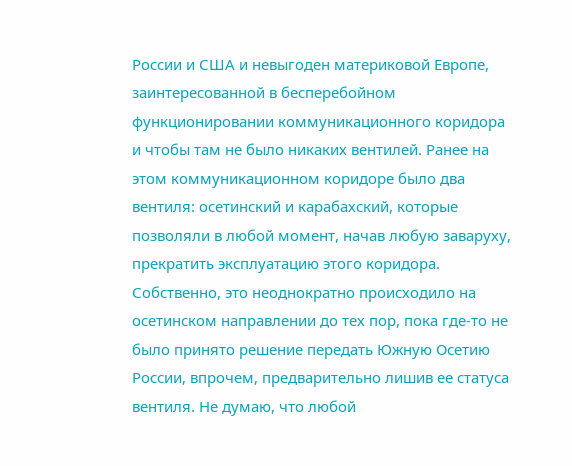России и США и невыгоден материковой Европе, заинтересованной в бесперебойном функционировании коммуникационного коридора и чтобы там не было никаких вентилей. Ранее на этом коммуникационном коридоре было два вентиля: осетинский и карабахский, которые позволяли в любой момент, начав любую заваруху, прекратить эксплуатацию этого коридора. Собственно, это неоднократно происходило на осетинском направлении до тех пор, пока где-то не было принято решение передать Южную Осетию России, впрочем, предварительно лишив ее статуса вентиля. Не думаю, что любой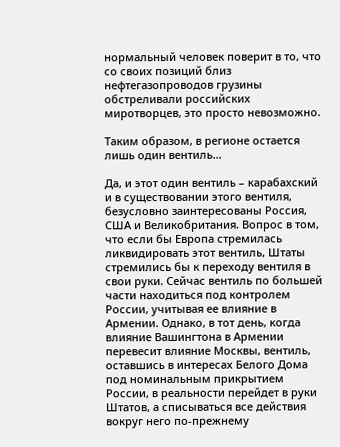нормальный человек поверит в то, что со своих позиций близ нефтегазопроводов грузины обстреливали российских миротворцев, это просто невозможно.

Таким образом, в регионе остается лишь один вентиль…

Да, и этот один вентиль – карабахский и в существовании этого вентиля, безусловно заинтересованы Россия, США и Великобритания. Вопрос в том, что если бы Европа стремилась ликвидировать этот вентиль, Штаты стремились бы к переходу вентиля в свои руки. Сейчас вентиль по большей части находиться под контролем России, учитывая ее влияние в Армении. Однако, в тот день, когда влияние Вашингтона в Армении перевесит влияние Москвы, вентиль, оставшись в интересах Белого Дома под номинальным прикрытием России, в реальности перейдет в руки Штатов, а списываться все действия вокруг него по-прежнему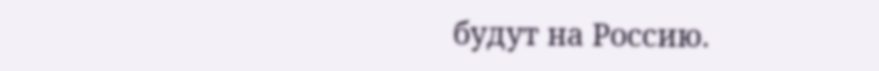будут на Россию.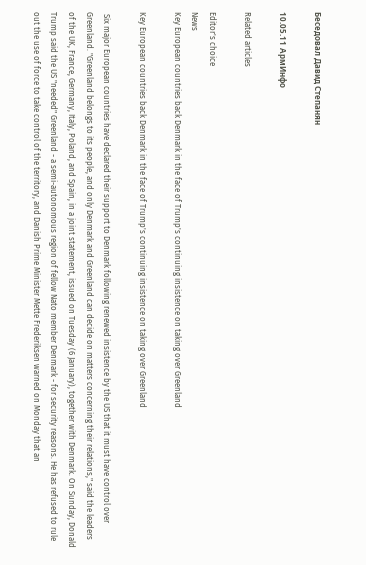Беседовал Давид Степанян

10.05.11 АрмИнфо

Related articles

Editor's choice
News
Key European countries back Denmark in the face of Trump's continuing insistence on taking over Greenland

Key European countries back Denmark in the face of Trump's continuing insistence on taking over Greenland

 Six major European countries have declared their support to Denmark following renewed insistence by the US that it must have control over Greenland. "Greenland belongs to its people, and only Denmark and Greenland can decide on matters concerning their relations," said the leaders of the UK, France, Germany, Italy, Poland, and Spain, in a joint statement, issued on Tuesday (6 January), together with Denmark. On Sunday, Donald Trump said the US "needed" Greenland - a semi-autonomous region of fellow Nato member Denmark - for security reasons. He has refused to rule out the use of force to take control of the territory, and Danish Prime Minister Mette Frederiksen warned on Monday that an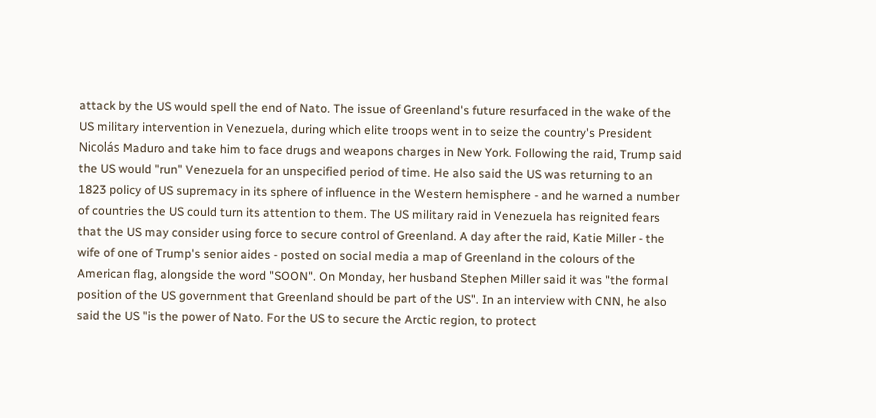attack by the US would spell the end of Nato. The issue of Greenland's future resurfaced in the wake of the US military intervention in Venezuela, during which elite troops went in to seize the country's President Nicolás Maduro and take him to face drugs and weapons charges in New York. Following the raid, Trump said the US would "run" Venezuela for an unspecified period of time. He also said the US was returning to an 1823 policy of US supremacy in its sphere of influence in the Western hemisphere - and he warned a number of countries the US could turn its attention to them. The US military raid in Venezuela has reignited fears that the US may consider using force to secure control of Greenland. A day after the raid, Katie Miller - the wife of one of Trump's senior aides - posted on social media a map of Greenland in the colours of the American flag, alongside the word "SOON". On Monday, her husband Stephen Miller said it was "the formal position of the US government that Greenland should be part of the US". In an interview with CNN, he also said the US "is the power of Nato. For the US to secure the Arctic region, to protect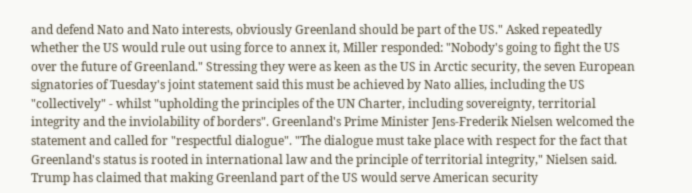and defend Nato and Nato interests, obviously Greenland should be part of the US." Asked repeatedly whether the US would rule out using force to annex it, Miller responded: "Nobody's going to fight the US over the future of Greenland." Stressing they were as keen as the US in Arctic security, the seven European signatories of Tuesday's joint statement said this must be achieved by Nato allies, including the US "collectively" - whilst "upholding the principles of the UN Charter, including sovereignty, territorial integrity and the inviolability of borders". Greenland's Prime Minister Jens-Frederik Nielsen welcomed the statement and called for "respectful dialogue". "The dialogue must take place with respect for the fact that Greenland's status is rooted in international law and the principle of territorial integrity," Nielsen said. Trump has claimed that making Greenland part of the US would serve American security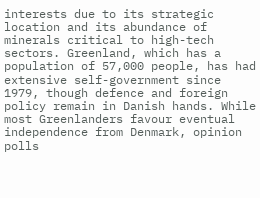interests due to its strategic location and its abundance of minerals critical to high-tech sectors. Greenland, which has a population of 57,000 people, has had extensive self-government since 1979, though defence and foreign policy remain in Danish hands. While most Greenlanders favour eventual independence from Denmark, opinion polls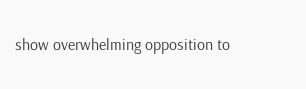show overwhelming opposition to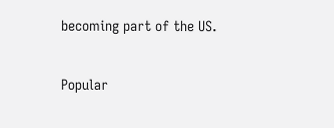becoming part of the US.

Popular